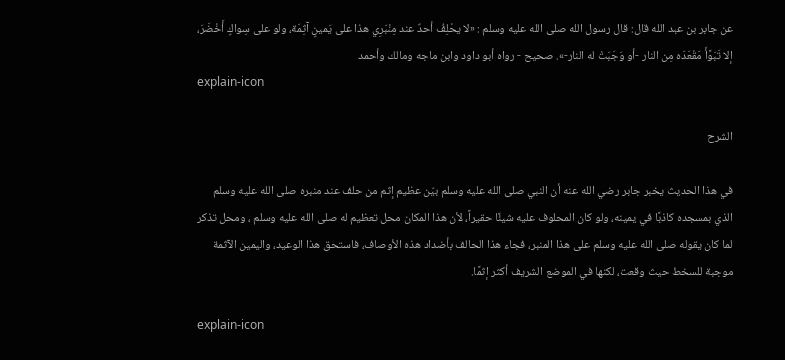عن جابر بن عبد الله قال: قال رسول الله صلى الله عليه وسلم : «لا يحْلِفُ أحدٌ عند مِنْبَرِي هذا على يَمينٍ آثِمَة، ولو على سِواكٍ أَخْضَرَ، إلا تَبَوَّأَ مَقْعَدَه مِن النار -أو وَجَبَتْ له النار-». صحيح - رواه أبو داود وابن ماجه ومالك وأحمد
explain-icon

الشرح

في هذا الحديث يخبر جابر رضي الله عنه أن النبي صلى الله عليه وسلم بيّن عظيم إثم من حلف عند منبره صلى الله عليه وسلم الذي بمسجده كاذبًا في يمينه، ولو كان المحلوف عليه شيئًا حقيراً، لأن هذا المكان محل تعظيم له صلى الله عليه وسلم ، ومحل تذكر لما كان يقوله صلى الله عليه وسلم على هذا المنبر، فجاء هذا الحالف بأضداد هذه الأوصاف، فاستحق هذا الوعيد، واليمين الآثمة موجبة للسخط حيث وقعت، لكنها في الموضع الشريف أكثر إثمًا.

explain-icon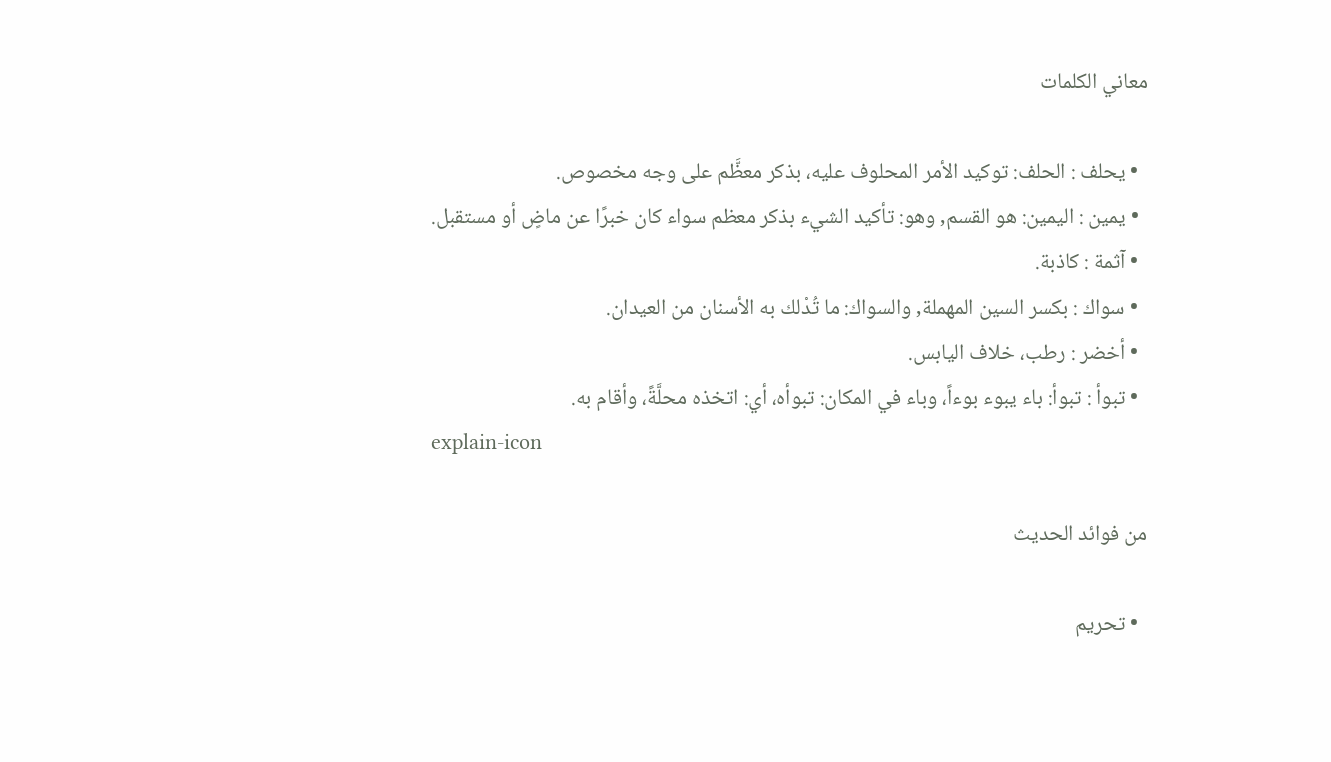معاني الكلمات

  • يحلف : الحلف: توكيد الأمر المحلوف عليه، بذكر معظَّم على وجه مخصوص.
  • يمين : اليمين: هو القسم, وهو: تأكيد الشيء بذكر معظم سواء كان خبرًا عن ماضٍ أو مستقبل.
  • آثمة : كاذبة.
  • سواك : بكسر السين المهملة, والسواك: ما تُدْلك به الأسنان من العيدان.
  • أخضر : رطب، خلاف اليابس.
  • تبوأ : تبوأ: باء يبوء بوءاً، وباء في المكان: تبوأه، أي: اتخذه محلَّةً، وأقام به.
explain-icon

من فوائد الحديث

  • تحريم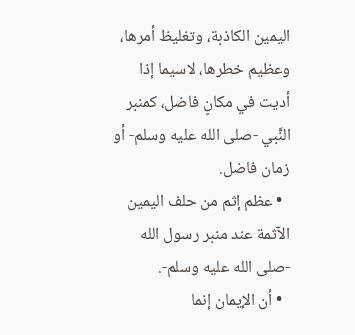اليمين الكاذبة، وتغليظ أمرها، وعظيم خطرها، لاسيما إذا أديت في مكانٍ فاضل، كمنبر النَّبي -صلى الله عليه وسلم- أو زمان فاضل.
  • عظم إثم من حلف اليمين الآثمة عند منبر رسول الله -صلى الله عليه وسلم-.
  • أن الإيمان إنما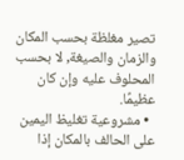تصير مغلظة بحسب المكان والزمان والصيغة, لا بحسب المحلوف عليه وإن كان عظيمًا.
  • مشروعية تغليظ اليمين على الحالف بالمكان إذا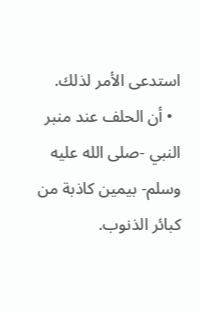استدعى الأمر لذلك.
  • أن الحلف عند منبر النبي -صلى الله عليه وسلم- بيمين كاذبة من كبائر الذنوب.